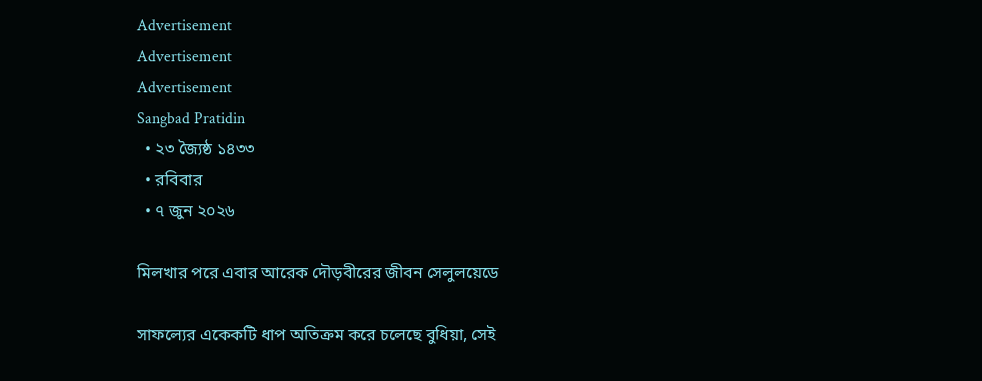Advertisement
Advertisement
Advertisement
Sangbad Pratidin
  • ২৩ জ্যৈষ্ঠ ১৪৩৩
  • রবিবার
  • ৭ জুন ২০২৬

মিলখার পরে এবার আরেক দৌড়বীরের জীবন সেলুলয়েডে

সাফল্যের একেকটি ধাপ অতিক্রম করে চলেছে বুধিয়া, সেই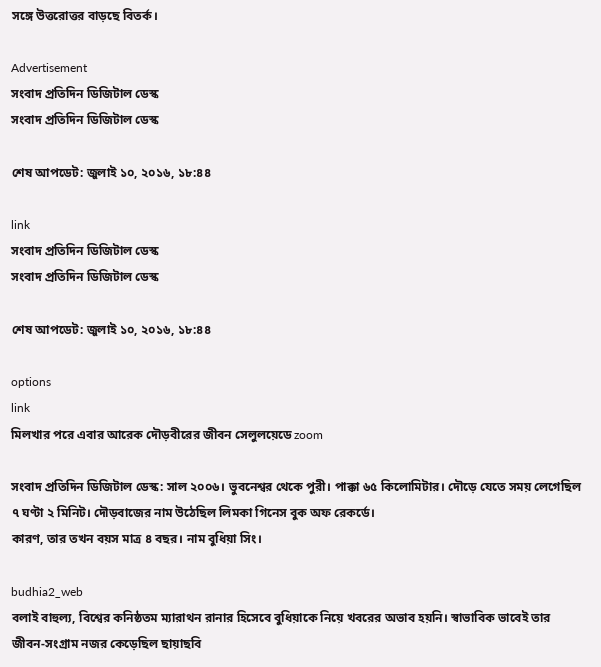সঙ্গে উত্তরোত্তর বাড়ছে বিতর্ক।

Advertisement
সংবাদ প্রতিদিন ডিজিটাল ডেস্ক
সংবাদ প্রতিদিন ডিজিটাল ডেস্ক

শেষ আপডেট: জুলাই ১০, ২০১৬, ১৮:৪৪

link
সংবাদ প্রতিদিন ডিজিটাল ডেস্ক
সংবাদ প্রতিদিন ডিজিটাল ডেস্ক

শেষ আপডেট: জুলাই ১০, ২০১৬, ১৮:৪৪

options
link
মিলখার পরে এবার আরেক দৌড়বীরের জীবন সেলুলয়েডে zoom

সংবাদ প্রতিদিন ডিজিটাল ডেস্ক: সাল ২০০৬। ভুবনেশ্বর থেকে পুরী। পাক্কা ৬৫ কিলোমিটার। দৌড়ে যেতে সময় লেগেছিল ৭ ঘণ্টা ২ মিনিট। দৌড়বাজের নাম উঠেছিল লিমকা গিনেস বুক অফ রেকর্ডে।
কারণ, তার তখন বয়স মাত্র ৪ বছর। নাম বুধিয়া সিং।

budhia2_web
বলাই বাহুল্য, বিশ্বের কনিষ্ঠতম ম্যারাথন রানার হিসেবে বুধিয়াকে নিয়ে খবরের অভাব হয়নি। স্বাভাবিক ভাবেই তার জীবন-সংগ্রাম নজর কেড়েছিল ছায়াছবি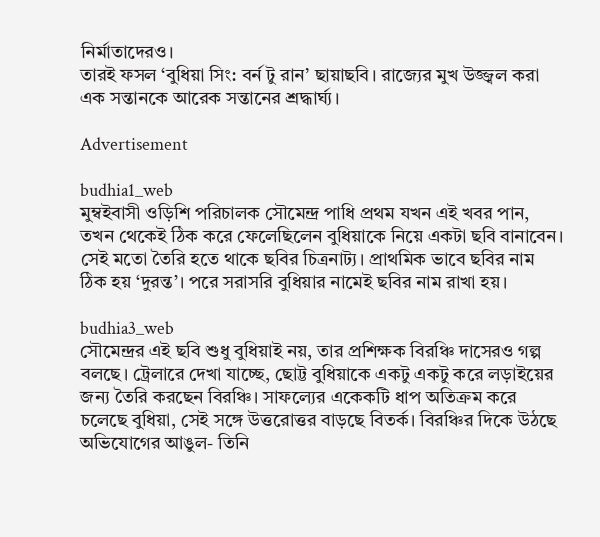নির্মাতাদেরও।
তারই ফসল ‘বুধিয়া সিং: বর্ন টু রান’ ছায়াছবি। রাজ্যের মুখ উজ্জ্বল করা এক সন্তানকে আরেক সন্তানের শ্রদ্ধার্ঘ্য।

Advertisement

budhia1_web
মুম্বইবাসী ওড়িশি পরিচালক সৌমেন্দ্র পাধি প্রথম যখন এই খবর পান, তখন থেকেই ঠিক করে ফেলেছিলেন বুধিয়াকে নিয়ে একটা ছবি বানাবেন। সেই মতো তৈরি হতে থাকে ছবির চিত্রনাট্য। প্রাথমিক ভাবে ছবির নাম ঠিক হয় ‘দুরন্ত’। পরে সরাসরি বুধিয়ার নামেই ছবির নাম রাখা হয়।

budhia3_web
সৌমেন্দ্রর এই ছবি শুধু বুধিয়াই নয়, তার প্রশিক্ষক বিরঞ্চি দাসেরও গল্প বলছে। ট্রেলারে দেখা যাচ্ছে, ছোট্ট বুধিয়াকে একটু একটু করে লড়াইয়ের জন্য তৈরি করছেন বিরঞ্চি। সাফল্যের একেকটি ধাপ অতিক্রম করে চলেছে বুধিয়া, সেই সঙ্গে উত্তরোত্তর বাড়ছে বিতর্ক। বিরঞ্চির দিকে উঠছে অভিযোগের আঙুল- তিনি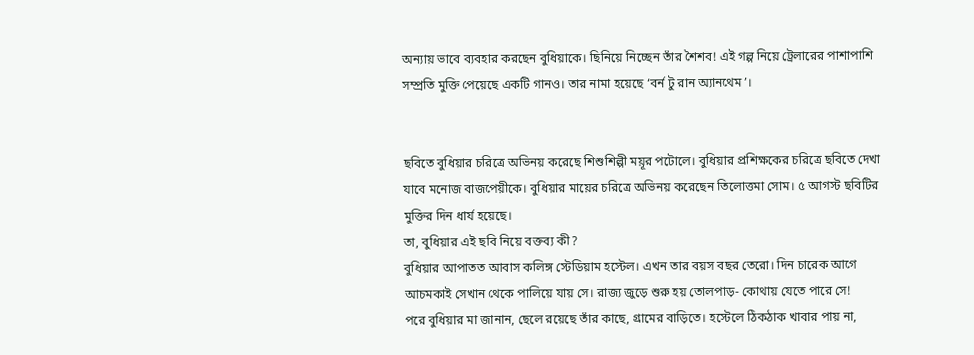অন্যায় ভাবে ব্যবহার করছেন বুধিয়াকে। ছিনিয়ে নিচ্ছেন তাঁর শৈশব! এই গল্প নিয়ে ট্রেলারের পাশাপাশি সম্প্রতি মুক্তি পেয়েছে একটি গানও। তার নামা হয়েছে ‘বর্ন টু রান অ্যানথেম’।


ছবিতে বুধিয়ার চরিত্রে অভিনয় করেছে শিশুশিল্পী ময়ূর পটোলে। বুধিয়ার প্রশিক্ষকের চরিত্রে ছবিতে দেখা যাবে মনোজ বাজপেয়ীকে। বুধিয়ার মায়ের চরিত্রে অভিনয় করেছেন তিলোত্তমা সোম। ৫ আগস্ট ছবিটির মুক্তির দিন ধার্য হয়েছে।
তা, বুধিয়ার এই ছবি নিয়ে বক্তব্য কী?
বুধিয়ার আপাতত আবাস কলিঙ্গ স্টেডিয়াম হস্টেল। এখন তার বয়স বছর তেরো। দিন চারেক আগে আচমকাই সেখান থেকে পালিয়ে যায় সে। রাজ্য জুড়ে শুরু হয় তোলপাড়- কোথায় যেতে পারে সে!
পরে বুধিয়ার মা জানান, ছেলে রয়েছে তাঁর কাছে, গ্রামের বাড়িতে। হস্টেলে ঠিকঠাক খাবার পায় না,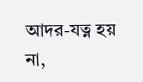আদর-যত্ন হয় না,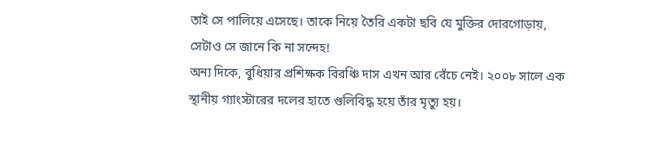তাই সে পালিয়ে এসেছে। তাকে নিয়ে তৈরি একটা ছবি যে মুক্তির দোরগোড়ায়, সেটাও সে জানে কি না সন্দেহ!
অন্য দিকে, বুধিয়ার প্রশিক্ষক বিরঞ্চি দাস এখন আর বেঁচে নেই। ২০০৮ সালে এক স্থানীয় গ্যাংস্টারের দলের হাতে গুলিবিদ্ধ হয়ে তাঁর মৃত্যু হয়।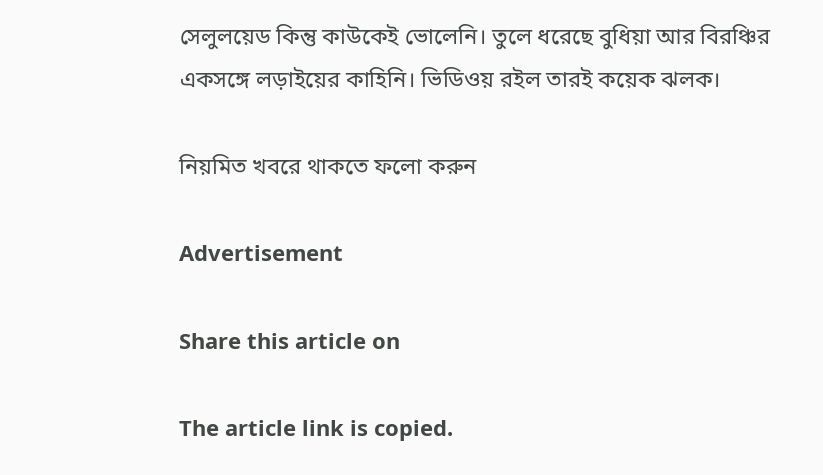সেলুলয়েড কিন্তু কাউকেই ভোলেনি। তুলে ধরেছে বুধিয়া আর বিরঞ্চির একসঙ্গে লড়াইয়ের কাহিনি। ভিডিওয় রইল তারই কয়েক ঝলক।

নিয়মিত খবরে থাকতে ফলো করুন

Advertisement

Share this article on

The article link is copied.